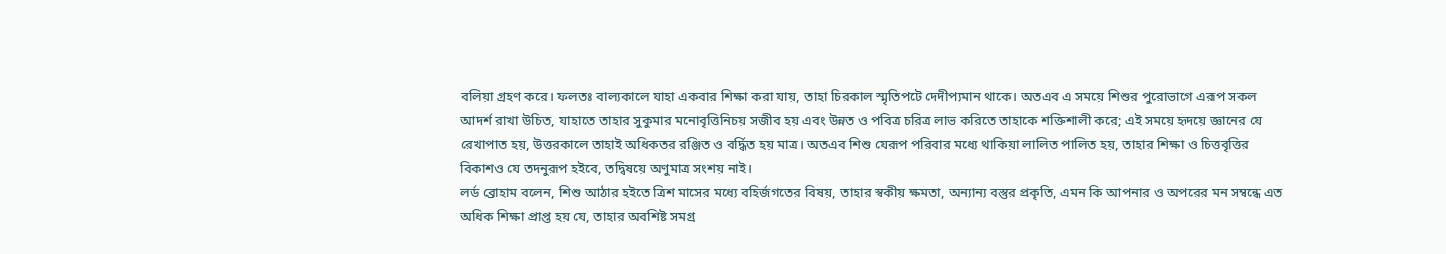বলিয়া গ্রহণ করে। ফলতঃ বাল্যকালে যাহা একবার শিক্ষা করা যায়, তাহা চিরকাল স্মৃতিপটে দেদীপ্যমান থাকে। অতএব এ সময়ে শিশুর পুরোভাগে এরূপ সকল আদর্শ রাখা উচিত, যাহাতে তাহার সুকুমার মনোবৃত্তিনিচয় সজীব হয় এবং উন্নত ও পবিত্র চরিত্র লাভ করিতে তাহাকে শক্তিশালী করে; এই সময়ে হৃদয়ে জ্ঞানের যে রেখাপাত হয়, উত্তরকালে তাহাই অধিকতর রঞ্জিত ও বর্দ্ধিত হয় মাত্র। অতএব শিশু যেরূপ পরিবার মধ্যে থাকিয়া লালিত পালিত হয়, তাহার শিক্ষা ও চিত্তবৃত্তির বিকাশও যে তদনুরূপ হইবে, তদ্বিষয়ে অণুমাত্র সংশয় নাই।
লর্ড ব্রোহাম বলেন, শিশু আঠার হইতে ত্রিশ মাসের মধ্যে বহির্জগতের বিষয়, তাহার স্বকীয় ক্ষমতা, অন্যান্য বস্তুর প্রকৃতি, এমন কি আপনার ও অপরের মন সম্বন্ধে এত অধিক শিক্ষা প্রাপ্ত হয় যে, তাহার অবশিষ্ট সমগ্র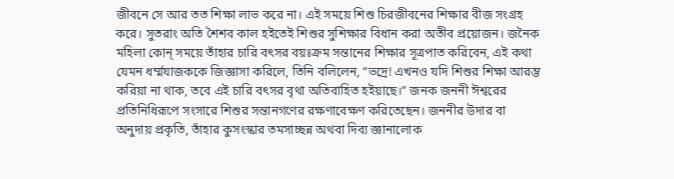জীবনে সে আর তত শিক্ষা লাভ করে না। এই সময়ে শিশু চিরজীবনের শিক্ষার বীজ সংগ্রহ করে। সুতরাং অতি শৈশব কাল হইতেই শিশুর সুশিক্ষার বিধান করা অতীব প্রয়োজন। জনৈক মহিলা কোন্ সময়ে তাঁহার চারি বৎসর বয়ঃক্রম সন্তানের শিক্ষার সূত্রপাত করিবেন, এই কথা যেমন ধর্ম্মযাজককে জিজ্ঞাসা করিলে, তিনি বলিলেন, “ভদ্রে! এখনও যদি শিশুর শিক্ষা আরম্ভ করিয়া না থাক, তবে এই চারি বৎসর বৃথা অতিবাহিত হইয়াছে।” জনক জননী ঈশ্বরের প্রতিনিধিরূপে সংসারে শিশুর সন্তানগণের রক্ষণাবেক্ষণ করিতেছেন। জননীর উদার বা অনুদায় প্রকৃতি, তাঁহার কুসংস্কার তমসাচ্ছন্ন অথবা দিব্য জ্ঞানালোক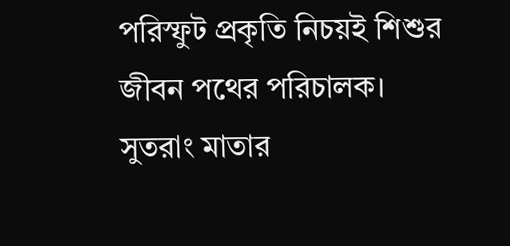পরিস্ফুট প্রকৃতি নিচয়ই শিশুর জীবন পথের পরিচালক। সুতরাং মাতার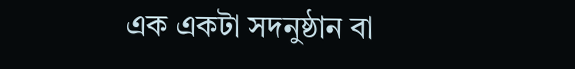এক একটা সদনুষ্ঠান বা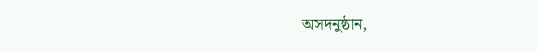অসদনুষ্ঠান,